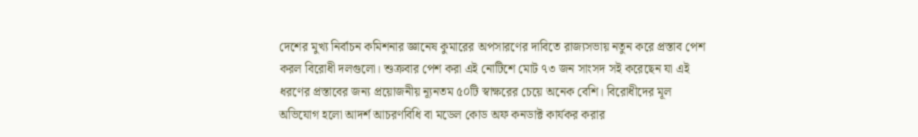দেশের মুখ্য নির্বাচন কমিশনার জ্ঞানেষ কুমারের অপসারণের দাবিতে রাজ্যসভায় নতুন করে প্রস্তাব পেশ করল বিরোধী দলগুলো। শুক্রবার পেশ করা এই নোটিশে মোট ৭৩ জন সাংসদ সই করেছেন যা এই ধরণের প্রস্তাবের জন্য প্রয়োজনীয় ন্যূনতম ৫০টি স্বাক্ষরের চেয়ে অনেক বেশি। বিরোধীদের মূল অভিযোগ হলো আদর্শ আচরণবিধি বা মডেল কোড অফ কনডাক্ট কার্যকর করার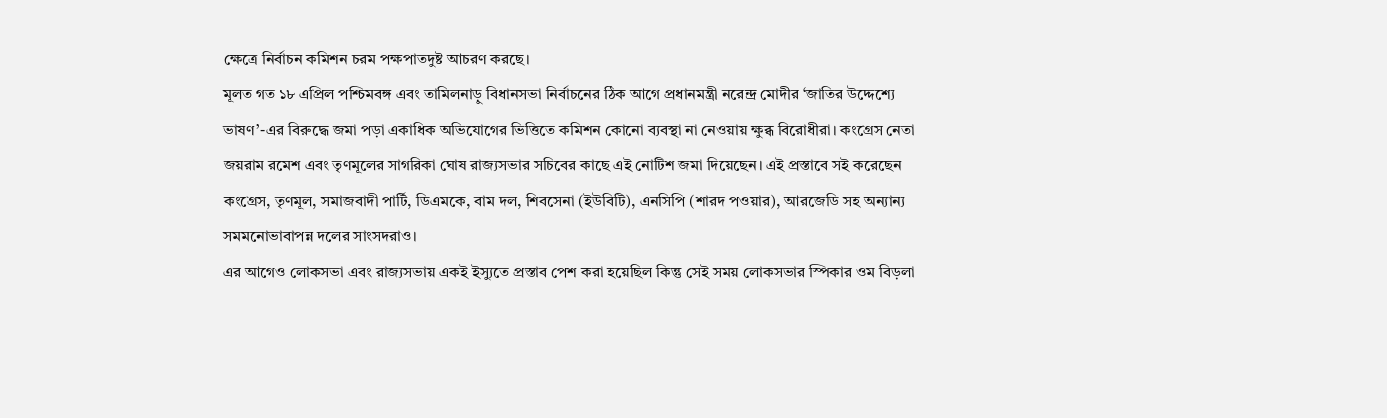ক্ষেত্রে নির্বাচন কমিশন চরম পক্ষপাতদুষ্ট আচরণ করছে।
মূলত গত ১৮ এপ্রিল পশ্চিমবঙ্গ এবং তামিলনাড়ু বিধানসভা নির্বাচনের ঠিক আগে প্রধানমন্ত্রী নরেন্দ্র মোদীর ‘জাতির উদ্দেশ্যে ভাষণ’-এর বিরুদ্ধে জমা পড়া একাধিক অভিযোগের ভিত্তিতে কমিশন কোনো ব্যবস্থা না নেওয়ায় ক্ষুব্ধ বিরোধীরা। কংগ্রেস নেতা জয়রাম রমেশ এবং তৃণমূলের সাগরিকা ঘোষ রাজ্যসভার সচিবের কাছে এই নোটিশ জমা দিয়েছেন। এই প্রস্তাবে সই করেছেন কংগ্রেস, তৃণমূল, সমাজবাদী পার্টি, ডিএমকে, বাম দল, শিবসেনা (ইউবিটি), এনসিপি (শারদ পওয়ার), আরজেডি সহ অন্যান্য সমমনোভাবাপন্ন দলের সাংসদরাও।
এর আগেও লোকসভা এবং রাজ্যসভায় একই ইস্যুতে প্রস্তাব পেশ করা হয়েছিল কিন্তু সেই সময় লোকসভার স্পিকার ওম বিড়লা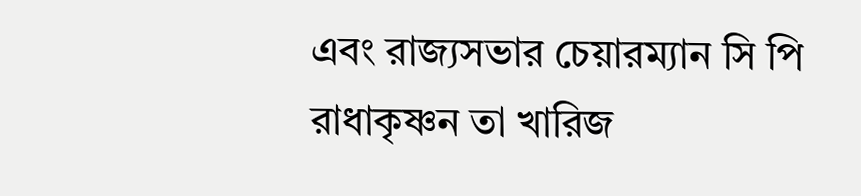এবং রাজ্যসভার চেয়ারম্যান সি পি রাধাকৃষ্ণন তা খারিজ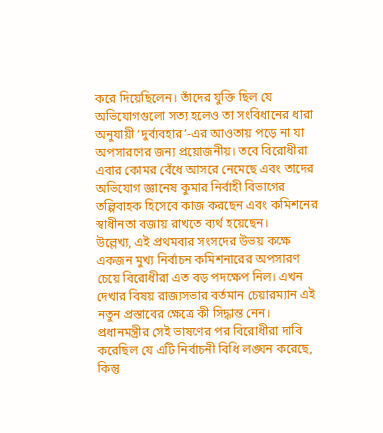করে দিয়েছিলেন। তাঁদের যুক্তি ছিল যে অভিযোগগুলো সত্য হলেও তা সংবিধানের ধারা অনুযায়ী ‘দুর্ব্যবহার’-এর আওতায় পড়ে না যা অপসারণের জন্য প্রয়োজনীয়। তবে বিরোধীরা এবার কোমর বেঁধে আসরে নেমেছে এবং তাদের অভিযোগ জ্ঞানেষ কুমার নির্বাহী বিভাগের তল্পিবাহক হিসেবে কাজ করছেন এবং কমিশনের স্বাধীনতা বজায় রাখতে ব্যর্থ হয়েছেন।
উল্লেখ্য, এই প্রথমবার সংসদের উভয় কক্ষে একজন মুখ্য নির্বাচন কমিশনারের অপসারণ চেয়ে বিরোধীরা এত বড় পদক্ষেপ নিল। এখন দেখার বিষয় রাজ্যসভার বর্তমান চেয়ারম্যান এই নতুন প্রস্তাবের ক্ষেত্রে কী সিদ্ধান্ত নেন। প্রধানমন্ত্রীর সেই ভাষণের পর বিরোধীরা দাবি করেছিল যে এটি নির্বাচনী বিধি লঙ্ঘন করেছে, কিন্তু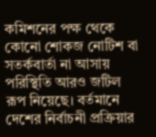কমিশনের পক্ষ থেকে কোনো শোকজ নোটিশ বা সতর্কবার্তা না আসায় পরিস্থিতি আরও জটিল রূপ নিয়েছে। বর্তমানে দেশের নির্বাচনী প্রক্রিয়ার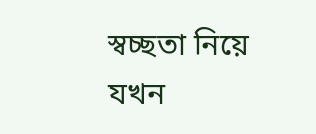স্বচ্ছতা নিয়ে যখন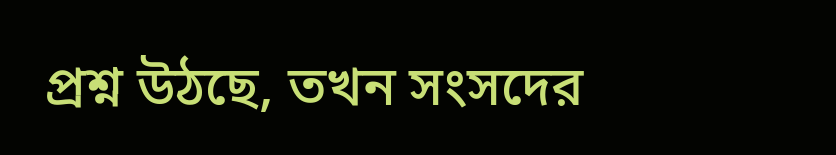প্রশ্ন উঠছে, তখন সংসদের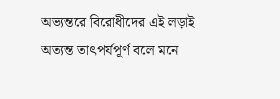অভ্যন্তরে বিরোধীদের এই লড়াই অত্যন্ত তাৎপর্যপূর্ণ বলে মনে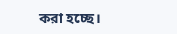করা হচ্ছে।